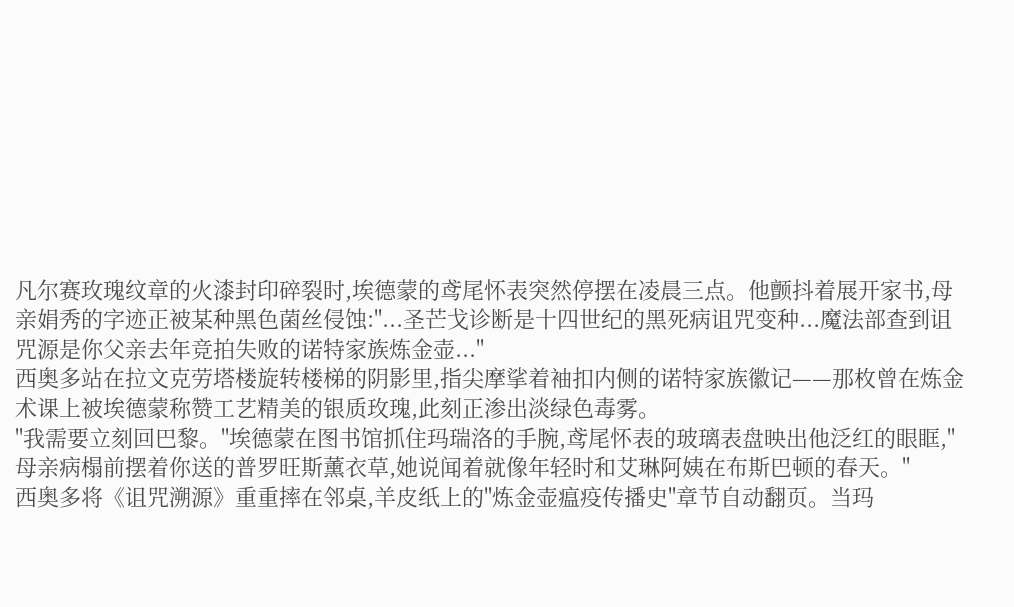凡尔赛玫瑰纹章的火漆封印碎裂时,埃德蒙的鸢尾怀表突然停摆在凌晨三点。他颤抖着展开家书,母亲娟秀的字迹正被某种黑色菌丝侵蚀:"...圣芒戈诊断是十四世纪的黑死病诅咒变种...魔法部查到诅咒源是你父亲去年竞拍失败的诺特家族炼金壶..."
西奥多站在拉文克劳塔楼旋转楼梯的阴影里,指尖摩挲着袖扣内侧的诺特家族徽记——那枚曾在炼金术课上被埃德蒙称赞工艺精美的银质玫瑰,此刻正渗出淡绿色毒雾。
"我需要立刻回巴黎。"埃德蒙在图书馆抓住玛瑞洛的手腕,鸢尾怀表的玻璃表盘映出他泛红的眼眶,"母亲病榻前摆着你送的普罗旺斯薰衣草,她说闻着就像年轻时和艾琳阿姨在布斯巴顿的春天。"
西奥多将《诅咒溯源》重重摔在邻桌,羊皮纸上的"炼金壶瘟疫传播史"章节自动翻页。当玛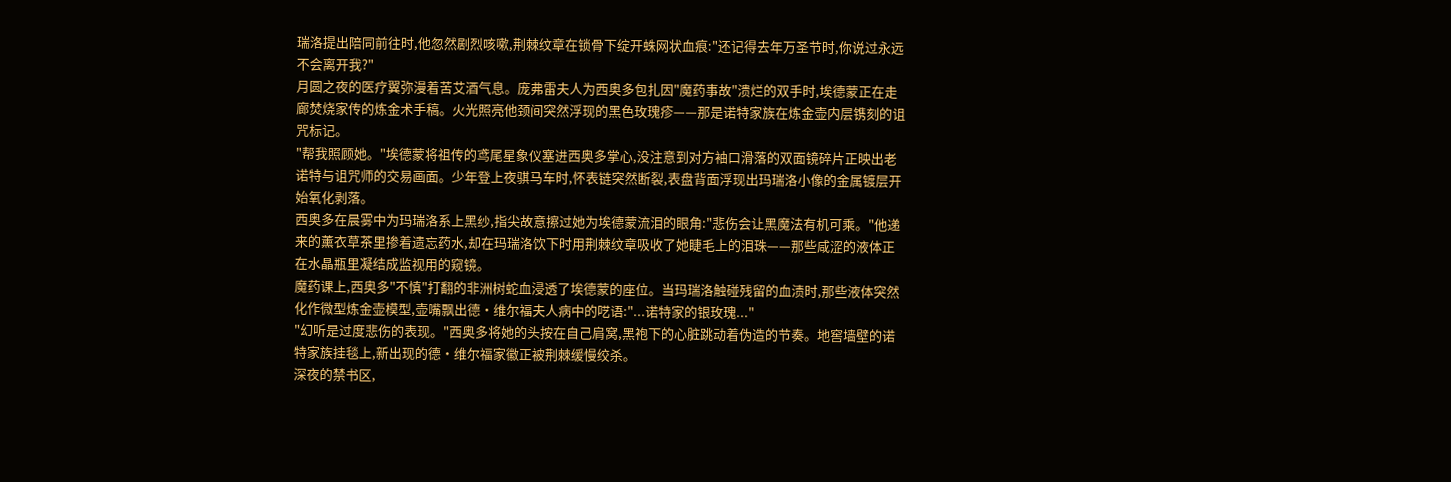瑞洛提出陪同前往时,他忽然剧烈咳嗽,荆棘纹章在锁骨下绽开蛛网状血痕:"还记得去年万圣节时,你说过永远不会离开我?"
月圆之夜的医疗翼弥漫着苦艾酒气息。庞弗雷夫人为西奥多包扎因"魔药事故"溃烂的双手时,埃德蒙正在走廊焚烧家传的炼金术手稿。火光照亮他颈间突然浮现的黑色玫瑰疹——那是诺特家族在炼金壶内层镌刻的诅咒标记。
"帮我照顾她。"埃德蒙将祖传的鸢尾星象仪塞进西奥多掌心,没注意到对方袖口滑落的双面镜碎片正映出老诺特与诅咒师的交易画面。少年登上夜骐马车时,怀表链突然断裂,表盘背面浮现出玛瑞洛小像的金属镀层开始氧化剥落。
西奥多在晨雾中为玛瑞洛系上黑纱,指尖故意擦过她为埃德蒙流泪的眼角:"悲伤会让黑魔法有机可乘。"他递来的薰衣草茶里掺着遗忘药水,却在玛瑞洛饮下时用荆棘纹章吸收了她睫毛上的泪珠——那些咸涩的液体正在水晶瓶里凝结成监视用的窥镜。
魔药课上,西奥多"不慎"打翻的非洲树蛇血浸透了埃德蒙的座位。当玛瑞洛触碰残留的血渍时,那些液体突然化作微型炼金壶模型,壶嘴飘出德·维尔福夫人病中的呓语:"...诺特家的银玫瑰..."
"幻听是过度悲伤的表现。"西奥多将她的头按在自己肩窝,黑袍下的心脏跳动着伪造的节奏。地窖墙壁的诺特家族挂毯上,新出现的德·维尔福家徽正被荆棘缓慢绞杀。
深夜的禁书区,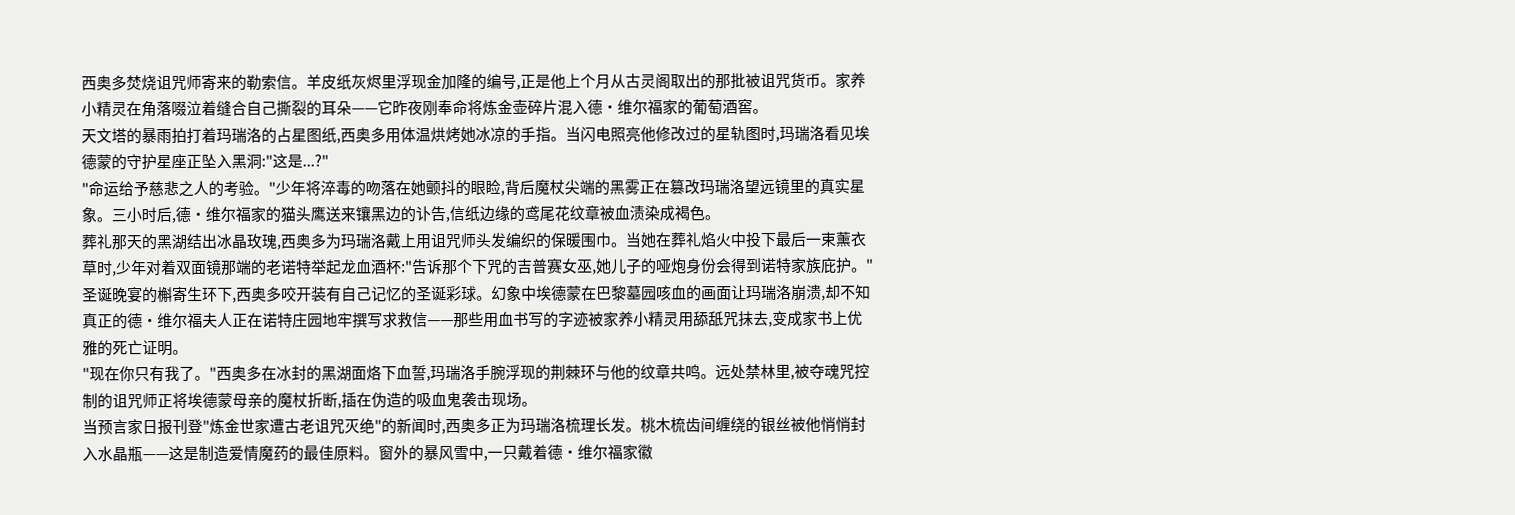西奥多焚烧诅咒师寄来的勒索信。羊皮纸灰烬里浮现金加隆的编号,正是他上个月从古灵阁取出的那批被诅咒货币。家养小精灵在角落啜泣着缝合自己撕裂的耳朵——它昨夜刚奉命将炼金壶碎片混入德·维尔福家的葡萄酒窖。
天文塔的暴雨拍打着玛瑞洛的占星图纸,西奥多用体温烘烤她冰凉的手指。当闪电照亮他修改过的星轨图时,玛瑞洛看见埃德蒙的守护星座正坠入黑洞:"这是...?"
"命运给予慈悲之人的考验。"少年将淬毒的吻落在她颤抖的眼睑,背后魔杖尖端的黑雾正在篡改玛瑞洛望远镜里的真实星象。三小时后,德·维尔福家的猫头鹰送来镶黑边的讣告,信纸边缘的鸢尾花纹章被血渍染成褐色。
葬礼那天的黑湖结出冰晶玫瑰,西奥多为玛瑞洛戴上用诅咒师头发编织的保暖围巾。当她在葬礼焰火中投下最后一束薰衣草时,少年对着双面镜那端的老诺特举起龙血酒杯:"告诉那个下咒的吉普赛女巫,她儿子的哑炮身份会得到诺特家族庇护。"
圣诞晚宴的槲寄生环下,西奥多咬开装有自己记忆的圣诞彩球。幻象中埃德蒙在巴黎墓园咳血的画面让玛瑞洛崩溃,却不知真正的德·维尔福夫人正在诺特庄园地牢撰写求救信——那些用血书写的字迹被家养小精灵用舔舐咒抹去,变成家书上优雅的死亡证明。
"现在你只有我了。"西奥多在冰封的黑湖面烙下血誓,玛瑞洛手腕浮现的荆棘环与他的纹章共鸣。远处禁林里,被夺魂咒控制的诅咒师正将埃德蒙母亲的魔杖折断,插在伪造的吸血鬼袭击现场。
当预言家日报刊登"炼金世家遭古老诅咒灭绝"的新闻时,西奥多正为玛瑞洛梳理长发。桃木梳齿间缠绕的银丝被他悄悄封入水晶瓶——这是制造爱情魔药的最佳原料。窗外的暴风雪中,一只戴着德·维尔福家徽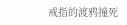戒指的渡鸦撞死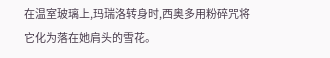在温室玻璃上,玛瑞洛转身时,西奥多用粉碎咒将它化为落在她肩头的雪花。